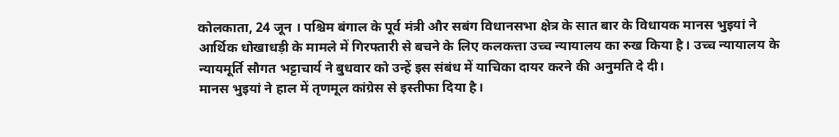कोलकाता, 24 जून । पश्चिम बंगाल के पूर्व मंत्री और सबंग विधानसभा क्षेत्र के सात बार के विधायक मानस भुइयां ने आर्थिक धोखाधड़ी के मामले में गिरफ्तारी से बचने के लिए कलकत्ता उच्च न्यायालय का रुख किया है। उच्च न्यायालय के न्यायमूर्ति सौगत भट्टाचार्य ने बुधवार को उन्हें इस संबंध में याचिका दायर करने की अनुमति दे दी।
मानस भुइयां ने हाल में तृणमूल कांग्रेस से इस्तीफा दिया है।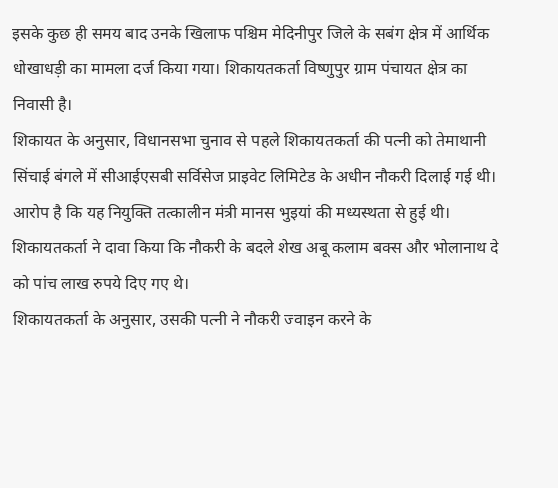इसके कुछ ही समय बाद उनके खिलाफ पश्चिम मेदिनीपुर जिले के सबंग क्षेत्र में आर्थिक धोखाधड़ी का मामला दर्ज किया गया। शिकायतकर्ता विष्णुपुर ग्राम पंचायत क्षेत्र का निवासी है।
शिकायत के अनुसार, विधानसभा चुनाव से पहले शिकायतकर्ता की पत्नी को तेमाथानी सिंचाई बंगले में सीआईएसबी सर्विसेज प्राइवेट लिमिटेड के अधीन नौकरी दिलाई गई थी। आरोप है कि यह नियुक्ति तत्कालीन मंत्री मानस भुइयां की मध्यस्थता से हुई थी। शिकायतकर्ता ने दावा किया कि नौकरी के बदले शेख अबू कलाम बक्स और भोलानाथ दे को पांच लाख रुपये दिए गए थे।
शिकायतकर्ता के अनुसार, उसकी पत्नी ने नौकरी ज्वाइन करने के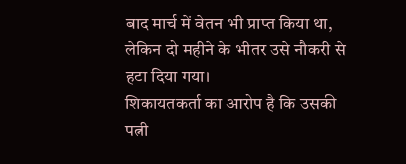बाद मार्च में वेतन भी प्राप्त किया था, लेकिन दो महीने के भीतर उसे नौकरी से हटा दिया गया।
शिकायतकर्ता का आरोप है कि उसकी पत्नी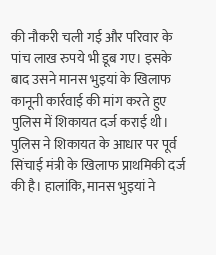की नौकरी चली गई और परिवार के पांच लाख रुपये भी डूब गए। इसके बाद उसने मानस भुइयां के खिलाफ कानूनी कार्रवाई की मांग करते हुए पुलिस में शिकायत दर्ज कराई थी।
पुलिस ने शिकायत के आधार पर पूर्व सिंचाई मंत्री के खिलाफ प्राथमिकी दर्ज की है। हालांकि, मानस भुइयां ने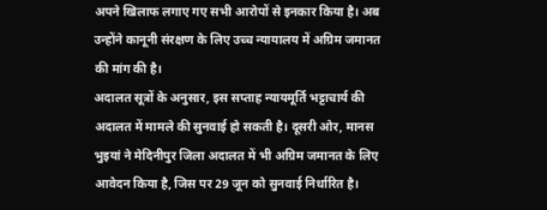अपने खिलाफ लगाए गए सभी आरोपों से इनकार किया है। अब उन्होंने कानूनी संरक्षण के लिए उच्च न्यायालय में अग्रिम जमानत की मांग की है।
अदालत सूत्रों के अनुसार, इस सप्ताह न्यायमूर्ति भट्टाचार्य की अदालत में मामले की सुनवाई हो सकती है। दूसरी ओर, मानस भुइयां ने मेदिनीपुर जिला अदालत में भी अग्रिम जमानत के लिए आवेदन किया है, जिस पर 29 जून को सुनवाई निर्धारित है।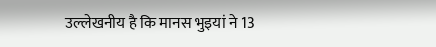उल्लेखनीय है कि मानस भुइयां ने 13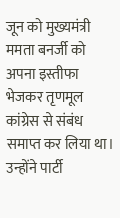जून को मुख्यमंत्री ममता बनर्जी को अपना इस्तीफा भेजकर तृणमूल कांग्रेस से संबंध समाप्त कर लिया था। उन्होंने पार्टी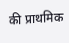की प्राथमिक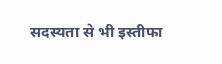सदस्यता से भी इस्तीफा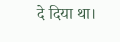दे दिया था।